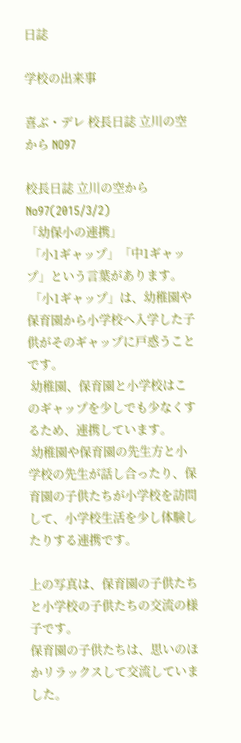日誌

学校の出来事

喜ぶ・デレ 校長日誌 立川の空から NO97

校長日誌 立川の空から No97(2015/3/2)
「幼保小の連携」
 「小1ギャップ」「中1ギャップ」という言葉があります。
 「小1ギャップ」は、幼稚園や保育園から小学校へ入学した子供がそのギャップに戸惑うことです。
 幼稚園、保育園と小学校はこのギャップを少しでも少なくするため、連携しています。
 幼稚園や保育園の先生方と小学校の先生が話し合ったり、保育園の子供たちが小学校を訪問して、小学校生活を少し体験したりする連携です。

上の写真は、保育園の子供たちと小学校の子供たちの交流の様子です。
保育園の子供たちは、思いのほかリラックスして交流していました。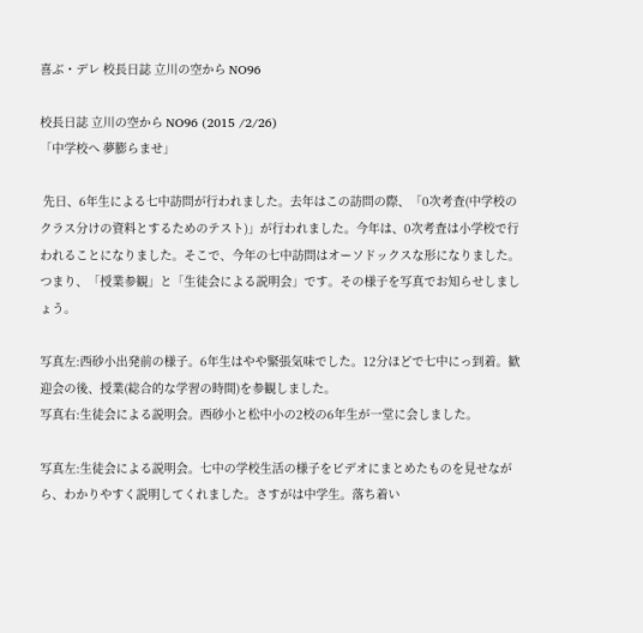喜ぶ・デレ 校長日誌 立川の空から NO96

校長日誌 立川の空から NO96 (2015 /2/26)
「中学校へ 夢膨らませ」

 先日、6年生による七中訪問が行われました。去年はこの訪問の際、「0次考査(中学校のクラス分けの資料とするためのテスト)」が行われました。今年は、0次考査は小学校で行われることになりました。そこで、今年の七中訪問はオーソドックスな形になりました。つまり、「授業参観」と「生徒会による説明会」です。その様子を写真でお知らせしましょう。

写真左:西砂小出発前の様子。6年生はやや緊張気味でした。12分ほどで七中にっ到着。歓迎会の後、授業(総合的な学習の時間)を参観しました。
写真右:生徒会による説明会。西砂小と松中小の2校の6年生が一堂に会しました。

写真左:生徒会による説明会。七中の学校生活の様子をビデオにまとめたものを見せながら、わかりやすく説明してくれました。さすがは中学生。落ち着い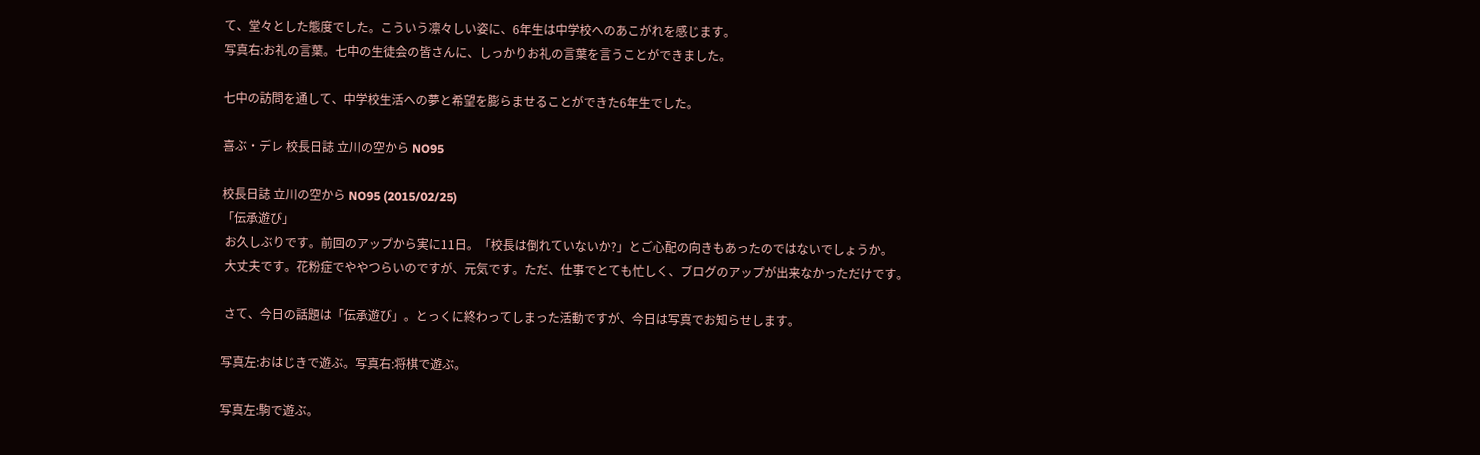て、堂々とした態度でした。こういう凛々しい姿に、6年生は中学校へのあこがれを感じます。
写真右:お礼の言葉。七中の生徒会の皆さんに、しっかりお礼の言葉を言うことができました。

七中の訪問を通して、中学校生活への夢と希望を膨らませることができた6年生でした。

喜ぶ・デレ 校長日誌 立川の空から NO95

校長日誌 立川の空から NO95 (2015/02/25)
「伝承遊び」
 お久しぶりです。前回のアップから実に11日。「校長は倒れていないか?」とご心配の向きもあったのではないでしょうか。
 大丈夫です。花粉症でややつらいのですが、元気です。ただ、仕事でとても忙しく、ブログのアップが出来なかっただけです。

 さて、今日の話題は「伝承遊び」。とっくに終わってしまった活動ですが、今日は写真でお知らせします。

写真左:おはじきで遊ぶ。写真右:将棋で遊ぶ。

写真左:駒で遊ぶ。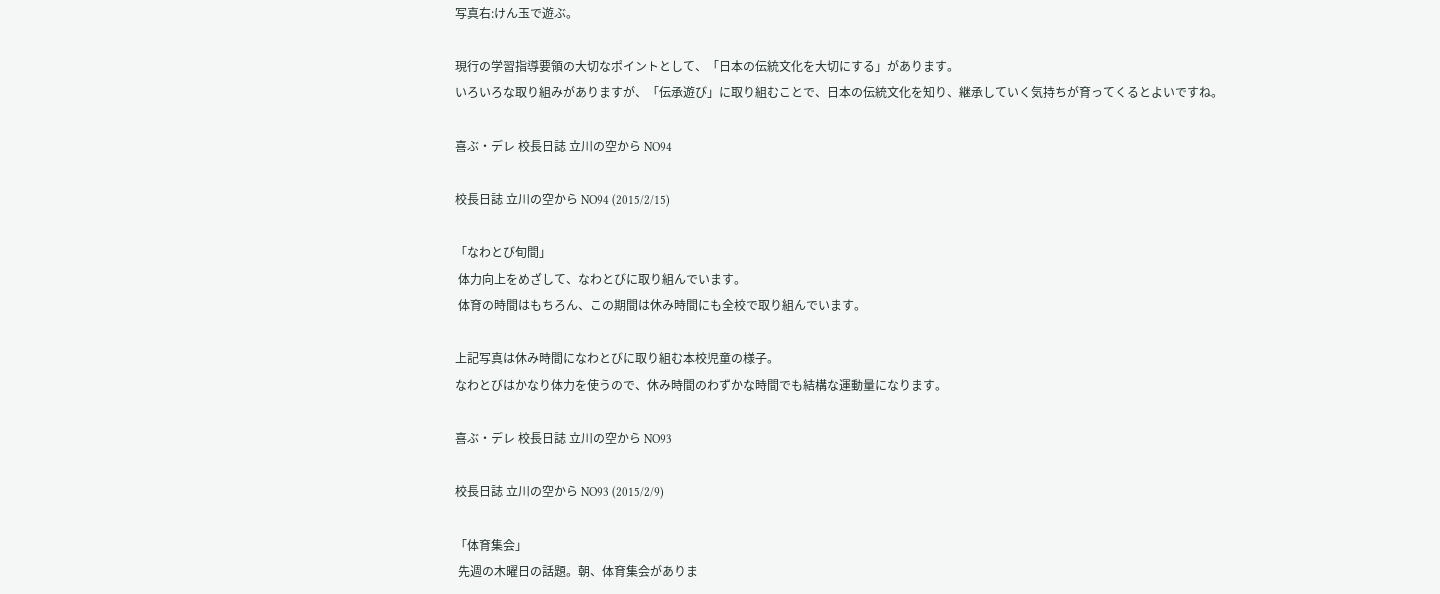写真右:けん玉で遊ぶ。

現行の学習指導要領の大切なポイントとして、「日本の伝統文化を大切にする」があります。
いろいろな取り組みがありますが、「伝承遊び」に取り組むことで、日本の伝統文化を知り、継承していく気持ちが育ってくるとよいですね。

喜ぶ・デレ 校長日誌 立川の空から NO94

校長日誌 立川の空から NO94 (2015/2/15)

「なわとび旬間」
 体力向上をめざして、なわとびに取り組んでいます。
 体育の時間はもちろん、この期間は休み時間にも全校で取り組んでいます。

上記写真は休み時間になわとびに取り組む本校児童の様子。
なわとびはかなり体力を使うので、休み時間のわずかな時間でも結構な運動量になります。

喜ぶ・デレ 校長日誌 立川の空から NO93

校長日誌 立川の空から NO93 (2015/2/9)

「体育集会」
 先週の木曜日の話題。朝、体育集会がありま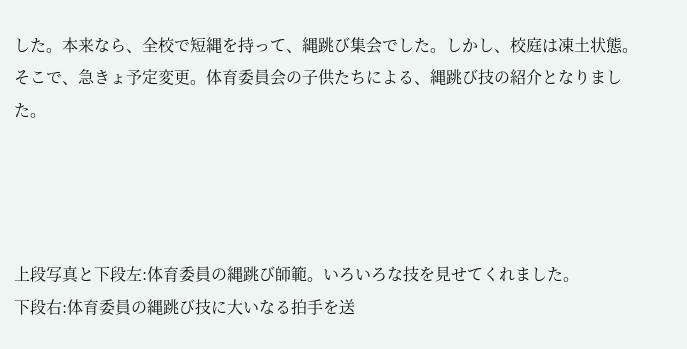した。本来なら、全校で短縄を持って、縄跳び集会でした。しかし、校庭は凍土状態。そこで、急きょ予定変更。体育委員会の子供たちによる、縄跳び技の紹介となりました。




上段写真と下段左:体育委員の縄跳び師範。いろいろな技を見せてくれました。
下段右:体育委員の縄跳び技に大いなる拍手を送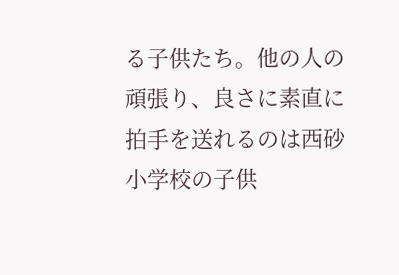る子供たち。他の人の頑張り、良さに素直に拍手を送れるのは西砂小学校の子供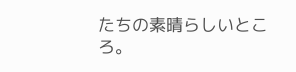たちの素晴らしいところ。